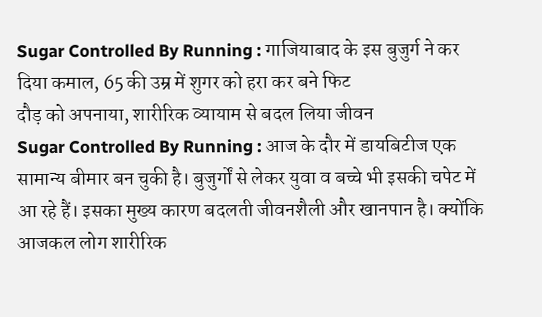Sugar Controlled By Running : गाजियाबाद के इस बुजुर्ग ने कर दिया कमाल, 65 की उम्र में शुगर को हरा कर बने फिट
दौड़ को अपनाया, शारीरिक व्यायाम से बदल लिया जीवन
Sugar Controlled By Running : आज के दौर में डायबिटीज एक सामान्य बीमार बन चुकी है। बुजुर्गों से लेकर युवा व बच्चे भी इसकी चपेट में आ रहे हैं। इसका मुख्य कारण बदलती जीवनशैली और खानपान है। क्योंकि आजकल लोग शारीरिक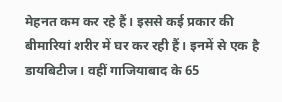मेहनत कम कर रहे हैं। इससे कई प्रकार की बीमारियां शरीर में घर कर रही हैं। इनमें से एक है डायबिटीज। वहीं गाजियाबाद के 65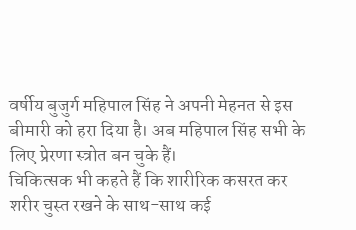वर्षीय बुजुर्ग महिपाल सिंह ने अपनी मेहनत से इस बीमारी को हरा दिया है। अब महिपाल सिंह सभी के लिए प्रेरणा स्त्रोत बन चुके हैं।
चिकित्सक भी कहते हैं कि शारीरिक कसरत कर शरीर चुस्त रखने के साथ-साथ कई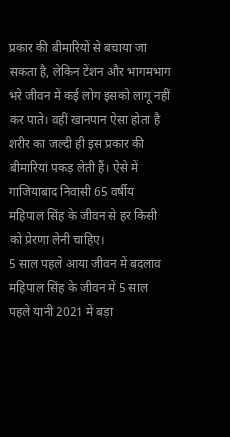प्रकार की बीमारियों से बचाया जा सकता है, लेकिन टेंशन और भागमभाग भरे जीवन में कई लोग इसको लागू नहीं कर पाते। वहीं खानपान ऐसा होता है शरीर का जल्दी ही इस प्रकार की बीमारियां पकड़ लेती हैं। ऐसे में गाजियाबाद निवासी 65 वर्षीय महिपाल सिंह के जीवन से हर किसी को प्रेरणा लेनी चाहिए।
5 साल पहले आया जीवन में बदलाव
महिपाल सिंह के जीवन में 5 साल पहले यानी 2021 में बड़ा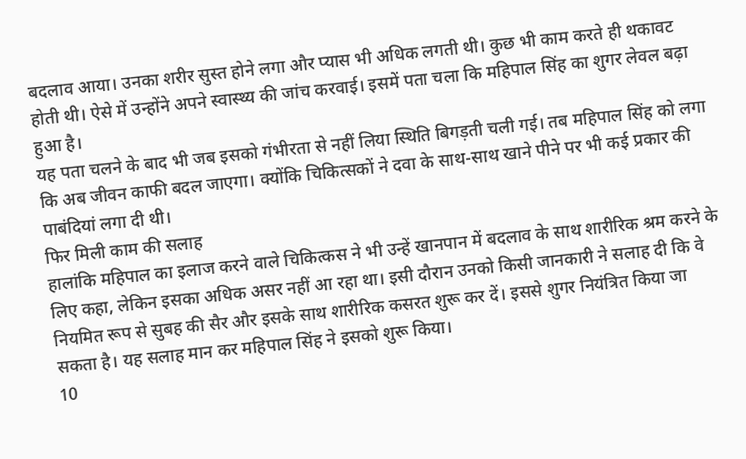बदलाव आया। उनका शरीर सुस्त होने लगा और प्यास भी अधिक लगती थी। कुछ भी काम करते ही थकावट होती थी। ऐसे में उन्होंने अपने स्वास्थ्य की जांच करवाई। इसमें पता चला कि महिपाल सिंह का शुगर लेवल बढ़ा हुआ है।
यह पता चलने के बाद भी जब इसको गंभीरता से नहीं लिया स्थिति बिगड़ती चली गई। तब महिपाल सिंह को लगा कि अब जीवन काफी बदल जाएगा। क्योंकि चिकित्सकों ने दवा के साथ-साथ खाने पीने पर भी कई प्रकार की पाबंदियां लगा दी थी।
फिर मिली काम की सलाह
हालांकि महिपाल का इलाज करने वाले चिकित्कस ने भी उन्हें खानपान में बदलाव के साथ शारीरिक श्रम करने के लिए कहा, लेकिन इसका अधिक असर नहीं आ रहा था। इसी दौरान उनको किसी जानकारी ने सलाह दी कि वे नियमित रूप से सुबह की सैर और इसके साथ शारीरिक कसरत शुरू कर दें। इससे शुगर नियंत्रित किया जा सकता है। यह सलाह मान कर महिपाल सिंह ने इसको शुरू किया।
10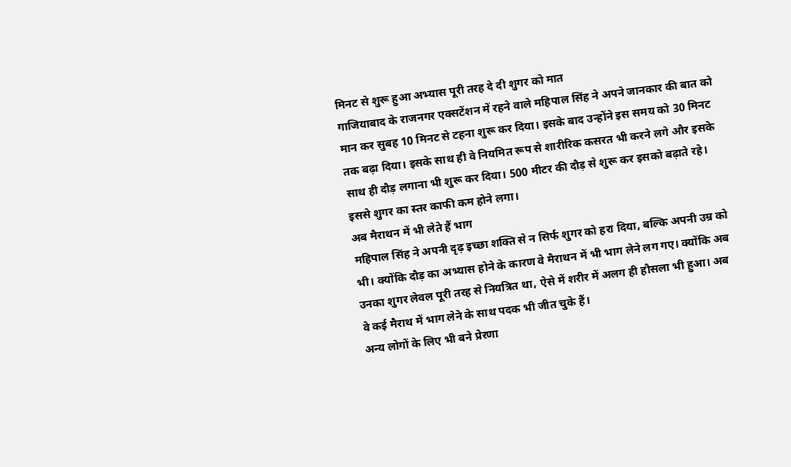मिनट से शुरू हुआ अभ्यास पूरी तरह दे दी शुगर को मात
गाजियाबाद के राजनगर एक्सटेंशन में रहने वाले महिपाल सिंह ने अपने जानकार की बात को मान कर सुबह 10 मिनट से टहना शुरू कर दिया। इसके बाद उन्होंने इस समय को 30 मिनट तक बढ़ा दिया। इसके साथ ही वे नियमित रूप से शारीरिक कसरत भी करने लगे और इसके साथ ही दौड़ लगाना भी शुरू कर दिया। 500 मीटर की दौड़ से शुरू कर इसको बढ़ाते रहे। इससे शुगर का स्तर काफी कम होने लगा।
अब मैराथन में भी लेते हैं भाग
महिपाल सिंह ने अपनी दृढ़ इच्छा शक्ति से न सिर्फ शुगर को हरा दिया, बल्कि अपनी उम्र को भी। क्योंकि दौड़ का अभ्यास होने के कारण वे मैराथन में भी भाग लेने लग गए। क्योंकि अब उनका शुगर लेवल पूरी तरह से नियत्रित था, ऐसे में शरीर में अलग ही हौसला भी हुआ। अब वे कई मैराथ में भाग लेने के साथ पदक भी जीत चुके हैं।
अन्य लोगों के लिए भी बने प्रेरणा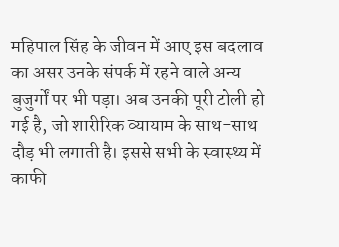महिपाल सिंह के जीवन में आए इस बदलाव का असर उनके संपर्क में रहने वाले अन्य बुजुर्गों पर भी पड़ा। अब उनकी पूरी टोली हो गई है, जो शारीरिक व्यायाम के साथ-साथ दौड़ भी लगाती है। इससे सभी के स्वास्थ्य में काफी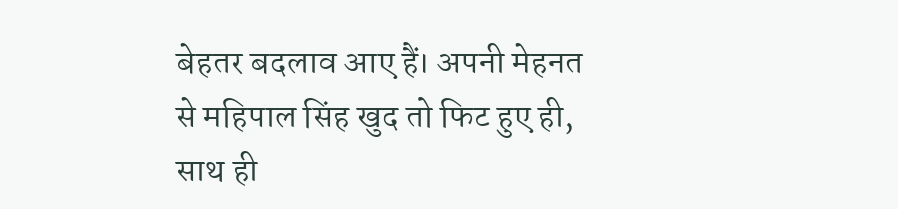बेहतर बदलाव आए हैं। अपनी मेहनत से महिपाल सिंह खुद तो फिट हुए ही, साथ ही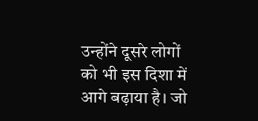उन्होंने दूसरे लोगों को भी इस दिशा में आगे बढ़ाया है। जो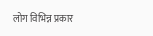लोग विभिन्न प्रकार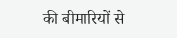की बीमारियों से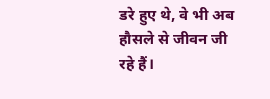डरे हुए थे, वे भी अब हौसले से जीवन जी रहे हैं।